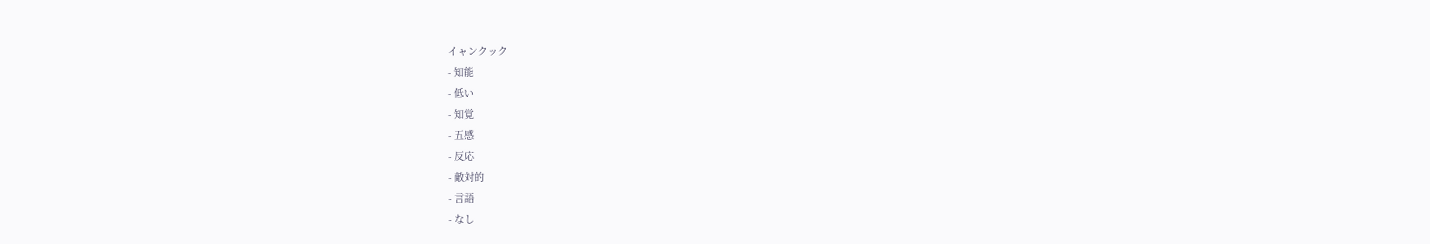イャンクック
- 知能
- 低い
- 知覚
- 五感
- 反応
- 敵対的
- 言語
- なし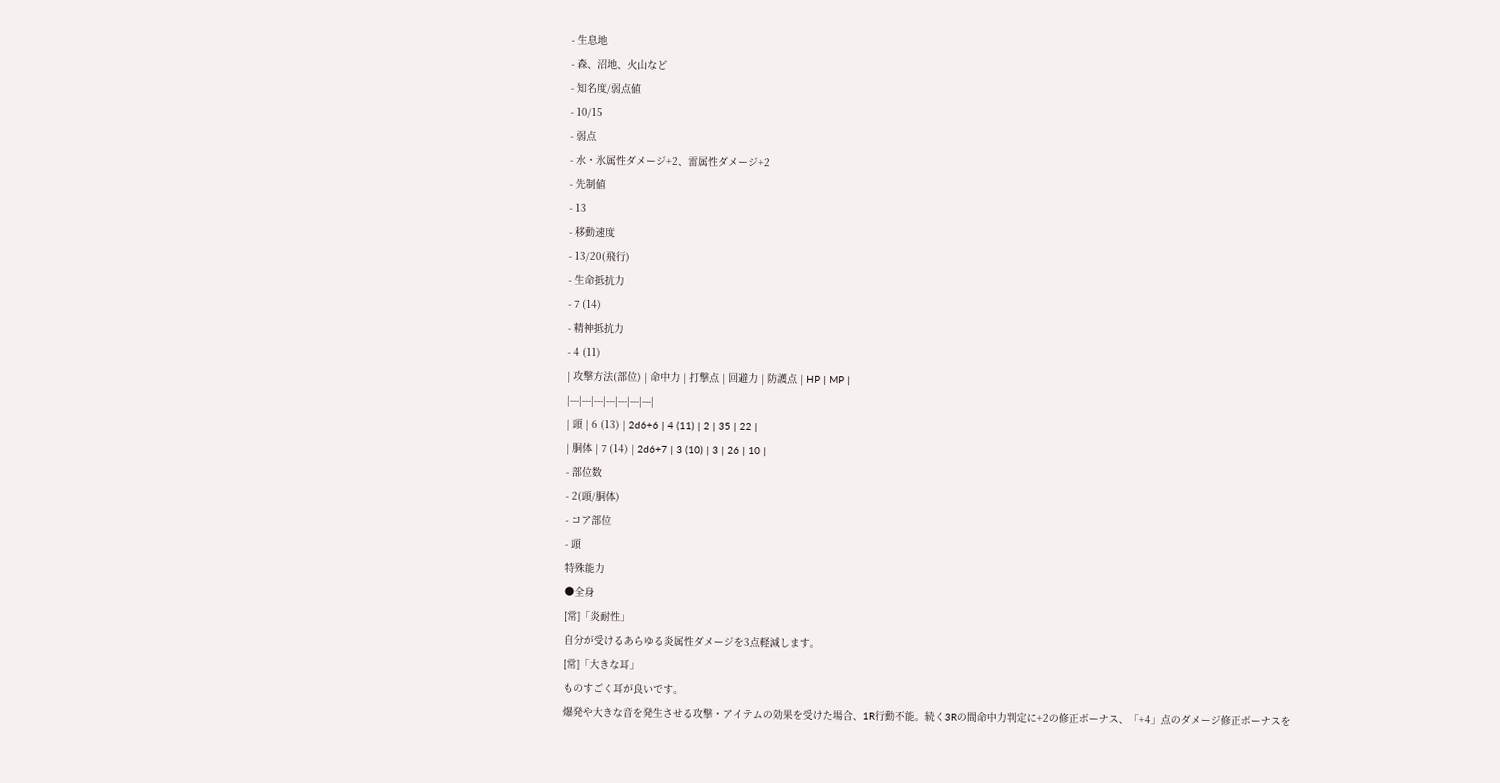- 生息地
- 森、沼地、火山など
- 知名度/弱点値
- 10/15
- 弱点
- 水・氷属性ダメージ+2、雷属性ダメージ+2
- 先制値
- 13
- 移動速度
- 13/20(飛行)
- 生命抵抗力
- 7 (14)
- 精神抵抗力
- 4 (11)
| 攻撃方法(部位) | 命中力 | 打撃点 | 回避力 | 防護点 | HP | MP |
|---|---|---|---|---|---|---|
| 頭 | 6 (13) | 2d6+6 | 4 (11) | 2 | 35 | 22 |
| 胴体 | 7 (14) | 2d6+7 | 3 (10) | 3 | 26 | 10 |
- 部位数
- 2(頭/胴体)
- コア部位
- 頭
特殊能力
●全身
[常]「炎耐性」
自分が受けるあらゆる炎属性ダメージを3点軽減します。
[常]「大きな耳」
ものすごく耳が良いです。
爆発や大きな音を発生させる攻撃・アイテムの効果を受けた場合、1R行動不能。続く3Rの間命中力判定に+2の修正ボーナス、「+4」点のダメージ修正ボーナスを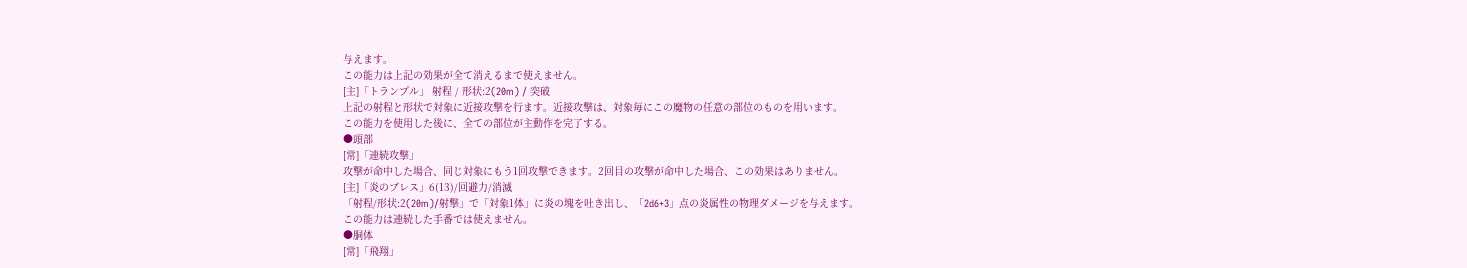与えます。
この能力は上記の効果が全て消えるまで使えません。
[主]「トランプル」 射程 / 形状:2(20m) / 突破
上記の射程と形状で対象に近接攻撃を行ます。近接攻撃は、対象毎にこの魔物の任意の部位のものを用います。
この能力を使用した後に、全ての部位が主動作を完了する。
●頭部
[常]「連続攻撃」
攻撃が命中した場合、同じ対象にもう1回攻撃できます。2回目の攻撃が命中した場合、この効果はありません。
[主]「炎のブレス」6(13)/回避力/消滅
「射程/形状:2(20m)/射撃」で「対象1体」に炎の塊を吐き出し、「2d6+3」点の炎属性の物理ダメージを与えます。
この能力は連続した手番では使えません。
●胴体
[常]「飛翔」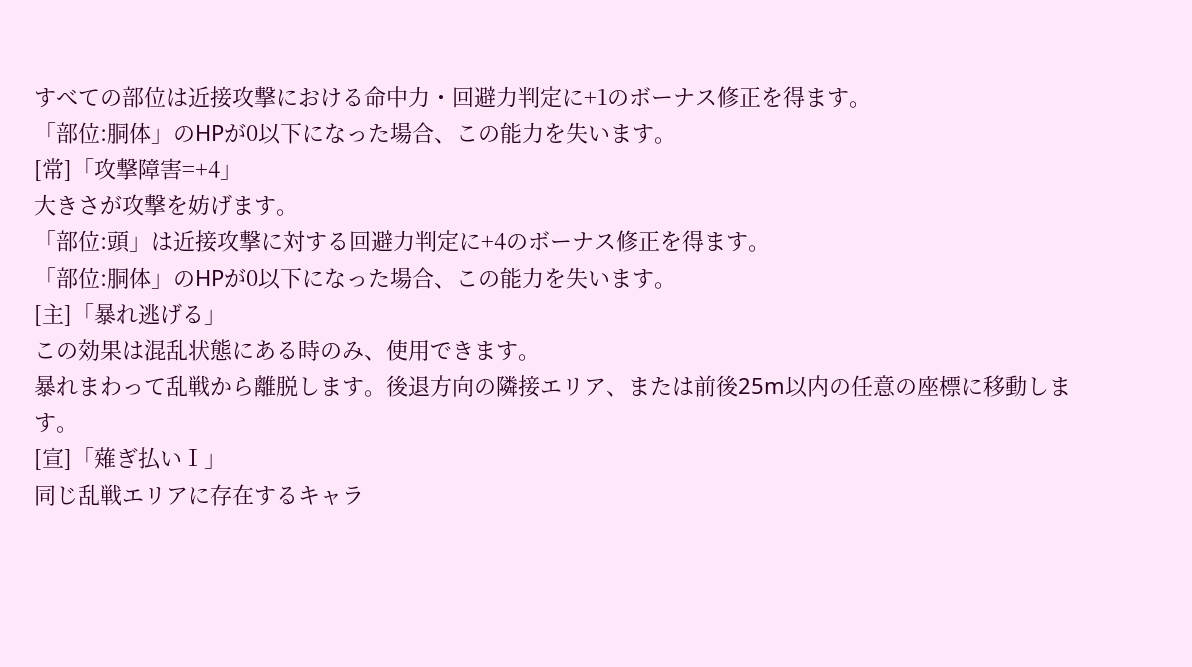すべての部位は近接攻撃における命中力・回避力判定に+1のボーナス修正を得ます。
「部位:胴体」のHPが0以下になった場合、この能力を失います。
[常]「攻撃障害=+4」
大きさが攻撃を妨げます。
「部位:頭」は近接攻撃に対する回避力判定に+4のボーナス修正を得ます。
「部位:胴体」のHPが0以下になった場合、この能力を失います。
[主]「暴れ逃げる」
この効果は混乱状態にある時のみ、使用できます。
暴れまわって乱戦から離脱します。後退方向の隣接エリア、または前後25m以内の任意の座標に移動します。
[宣]「薙ぎ払いⅠ」
同じ乱戦エリアに存在するキャラ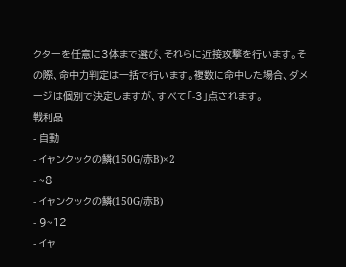クターを任意に3体まで選び、それらに近接攻撃を行います。その際、命中力判定は一括で行います。複数に命中した場合、ダメージは個別で決定しますが、すべて「-3」点されます。
戦利品
- 自動
- イャンクックの鱗(150G/赤B)×2
- ~8
- イャンクックの鱗(150G/赤B)
- 9~12
- イャ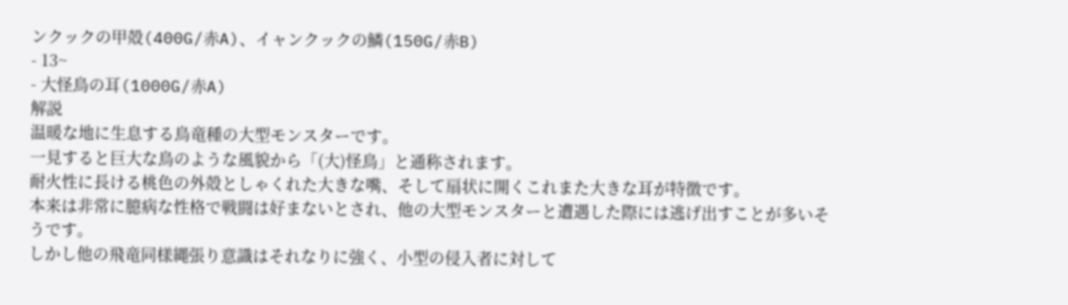ンクックの甲殻(400G/赤A)、イャンクックの鱗(150G/赤B)
- 13~
- 大怪鳥の耳(1000G/赤A)
解説
温暖な地に生息する鳥竜種の大型モンスターです。
一見すると巨大な鳥のような風貌から「(大)怪鳥」と通称されます。
耐火性に長ける桃色の外殻としゃくれた大きな嘴、そして扇状に開くこれまた大きな耳が特徴です。
本来は非常に臆病な性格で戦闘は好まないとされ、他の大型モンスターと遭遇した際には逃げ出すことが多いそうです。
しかし他の飛竜同様縄張り意識はそれなりに強く、小型の侵入者に対して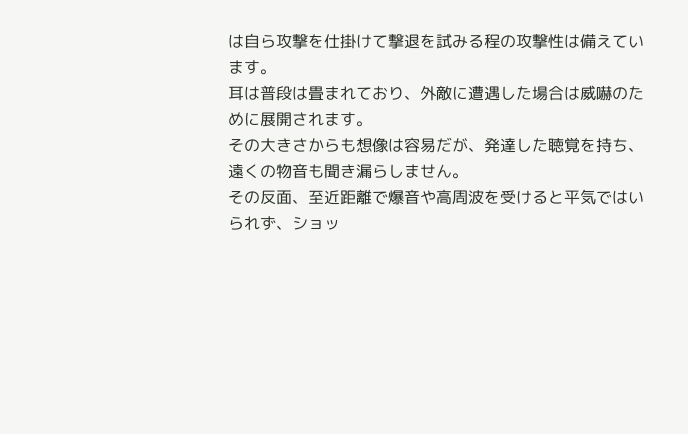は自ら攻撃を仕掛けて撃退を試みる程の攻撃性は備えています。
耳は普段は畳まれており、外敵に遭遇した場合は威嚇のために展開されます。
その大きさからも想像は容易だが、発達した聴覚を持ち、遠くの物音も聞き漏らしません。
その反面、至近距離で爆音や高周波を受けると平気ではいられず、ショッ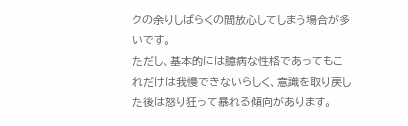クの余りしばらくの間放心してしまう場合が多いです。
ただし、基本的には臆病な性格であってもこれだけは我慢できないらしく、意識を取り戻した後は怒り狂って暴れる傾向があります。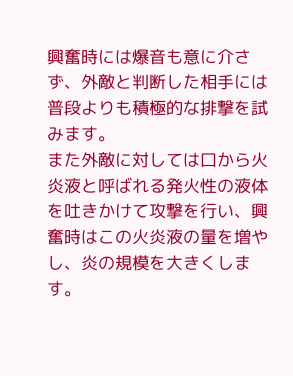興奮時には爆音も意に介さず、外敵と判断した相手には普段よりも積極的な排撃を試みます。
また外敵に対しては口から火炎液と呼ばれる発火性の液体を吐きかけて攻撃を行い、興奮時はこの火炎液の量を増やし、炎の規模を大きくします。